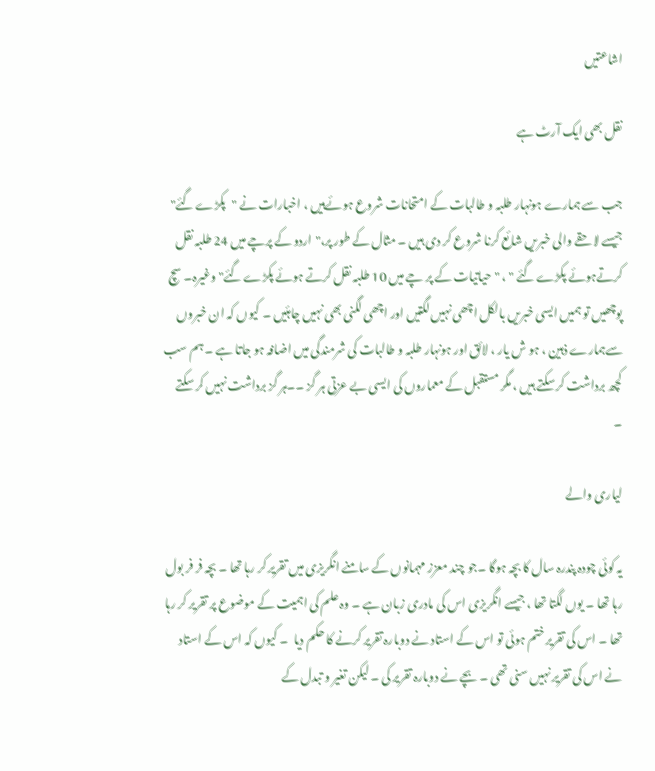اشاعتیں

نقل بھی ایک آرٹ ہے

جب سے ہمارے ہونہار طلبہ و طالبات کے امتحانات شروع ہوئےہیں ، اخبارات نے "پکڑے گئے" جیسے لاحقے والی خبریں شائع کرنا شروع کر دی ہیں ۔ مثال کے طور پر،"اردو کے پرچے میں 24 طلبہ نقل کرتےہوئے پکڑے گئے " ، "حیاتیات کے پر چے میں 10 طلبہ نقل کرتے ہوئے پکڑے گئے" وغیرہ۔ سچ پوچھیں تو ہمیں ایسی خبریں بالکل اچھی نہیں لگتیں اور اچھی لگنی بھی نہیں چاہئیں ۔ کیوں کہ ان خبروں سےہمارے ذہین ، ہو ش یار ، لائق اور ہونہار طلبہ و طالبات کی شرمندگی میں اضافہ ہو جاتا ہے ۔ ہم سب کچھ برداشت کر سکتے ہیں ، مگر مستقبل کے معماروں کی ایسی بے عزتی ہر گز ۔۔ہر گز برداشت نہیں کر سکتے ۔

لیاری والے

یہ کوئی چودہ پندرہ سال کا بچہ ہوگا ۔جو چند معزز مہمانوں کے سامنے انگریزی میں تقریر کر رہا تھا ۔ بچہ فر فر بول رہا تھا ۔ یوں لگتا تھا ، جیسے انگریزی اس کی مادری زبان ہے ۔ وہ علم کی اہمیت کے موضوع پر تقریر کر رہا تھا ۔ اس کی تقریر ختم ہوئی تو اس کے استاد نے دوبارہ تقریر کرنے کا حکم دیا  ۔ کیوں کہ اس کے استاد نے اس کی تقریر نہیں سنی تھی ۔ بچے نے دوبارہ تقریر کی ۔ لیکن تغیر و تبدل کے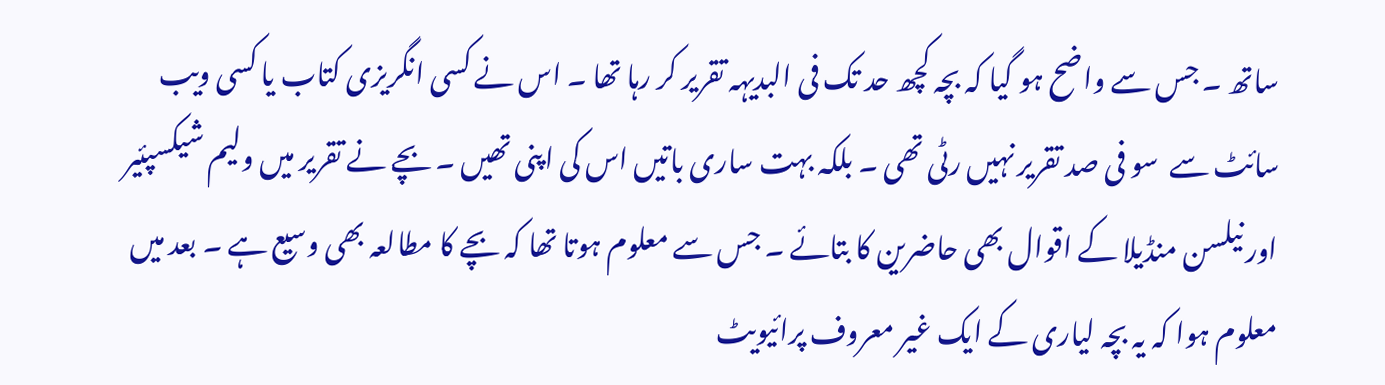ساتھ ۔ جس سے واضح ہو گیا کہ بچہ کچھ حد تک فی البدیہہ تقریر کر رہا تھا ۔ اس نے کسی انگریزی کتاب یا کسی ویب سائٹ سے  سو فی صد تقریر نہیں رٹی تھی ۔ بلکہ بہت ساری باتیں اس کی اپنی تھیں ۔ بچے نے تقریر میں ولیم شیکسپئیر اور نیلسن منڈیلا کے اقوال بھی حاضرین کا بتائے ۔ جس سے معلوم ہوتا تھا کہ بچے کا مطالعہ بھی وسیع ہے ۔ بعد میں معلوم ہوا کہ یہ بچہ لیاری کے ایک غیر معروف پرائیویٹ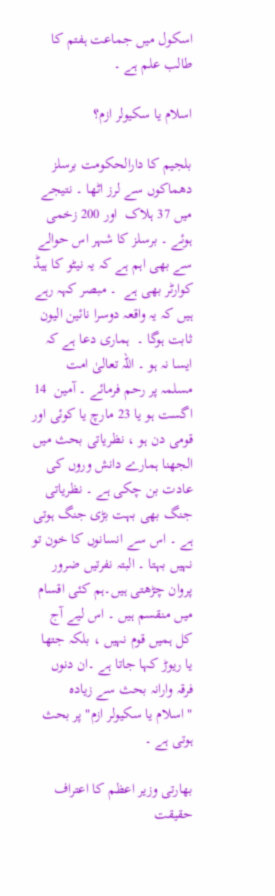اسکول میں جماعت ہفتم کا طالب علم ہے ۔

اسلام یا سکیولر ازم؟

بلجیم کا دارالحکومت برسلز دھماکوں سے لرز اٹھا ۔ نتیجے میں 37 ہلاک  اور 200 زخمی ہوئے ۔ برسلز کا شہر اس حوالے سے بھی اہم ہے کہ یہ نیٹو کا ہیڈ کوارٹر بھی ہے  ۔ مبصر کہہ رہے ہیں کہ یہ واقعہ دوسرا نائین الیون ثابت ہوگا ۔  ہماری دعا ہے کہ ایسا نہ ہو ۔ اللہ تعالیٰ امت مسلمہ پر رحم فرمائے ۔ آمین  14 اگست ہو یا 23 مارچ یا کوئی اور قومی دن ہو ، نظریاتی بحث میں الجھنا ہمارے دانش وروں کی عادت بن چکی ہے ۔ نظریاتی جنگ بھی بہت بڑی جنگ ہوتی ہے ۔ اس سے انسانوں کا خون تو نہیں بہتا ۔ البتہ نفرتیں ضرور پروان چڑھتی ہیں۔ہم کئی اقسام میں منقسم ہیں ۔ اس لیے آج کل ہمیں قوم نہیں ، بلکہ جتھا یا ریوڑ کہا جاتا ہے ۔ان دنوں فرقہ وارانہ بحث سے زیادہ "اسلام یا سکیولر ازم" پر بحث ہوتی ہے ۔

بھارتی وزیر اعظم کا اعتراف حقیقت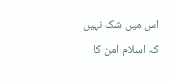اس میں شک نہیں کہ اسلام امن کا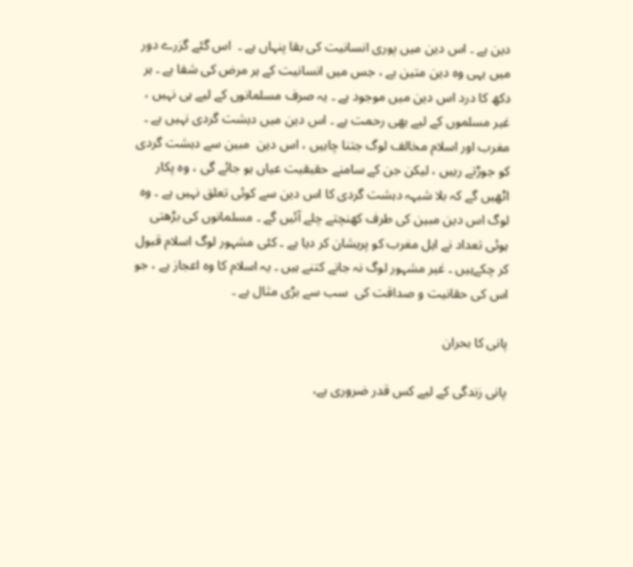دین ہے ۔ اس دین میں پوری انسانیت کی بقا پنہاں ہے ۔  اس گئے گزرے دور میں یہی وہ دین متین ہے ، جس میں انسانیت کے ہر مرض کی شفا ہے ۔ ہر دکھ کا درد اس دین میں موجود ہے ۔ یہ صرف مسلمانوں کے لیے ہی نہیں ، غیر مسلموں کے لیے بھی رحمت ہے ۔ اس دین میں دہشت گردی نہیں ہے ۔ مغرب اور اسلام مخالف لوگ جتنا چاہیں ، اس دین  مبین سے دہشت گردی کو جوڑتے رہیں ، لیکن جن کے سامنے حقیقیت عیاں ہو جائے گی ، وہ پکار اٹھیں گے کہ بلا شبہہ دہشت گردی کا اس دین سے کوئی تعلق نہیں ہے ۔ وہ  لوگ اس دین مبین کی طرف کھنچتے چلے آئیں گے ۔ مسلمانوں کی بڑھتی ہوئی تعداد نے اہل مغرب کو پریشان کر دیا ہے ۔ کئی مشہور لوگ اسلام قبول کر چکےہیں ۔ غیر مشہور لوگ نہ جانے کتنے ہیں ۔ یہ اسلام کا وہ اعجاز ہے ، جو اس کی حقانیت و صداقت کی  سب سے بڑی مثال ہے ۔

پانی کا بحران

پانی زندگی کے لیے کس قدر ضروری ہے،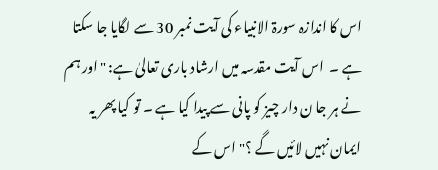اس کا اندازہ سورۃ الانبیاء کی آیت نمبر 30 سے لگایا جا سکتا ہے ۔  اس آیت مقدسہ میں ارشاد باری تعالیٰ ہے: "اور ہم نے ہر جا ن دار چیز کو پانی سے پیدا کیا ہے ۔ تو کیا پھر یہ ایمان نہیں لائیں گے ؟"اس کے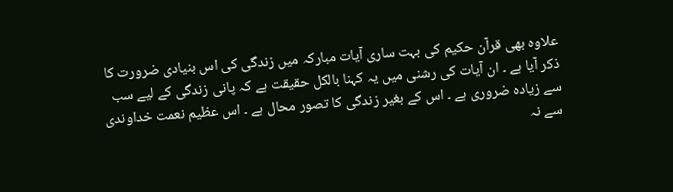علاوہ بھی قرآن حکیم کی بہت ساری آیات مبارکہ میں زندگی کی اس بنیادی ضرورت کا ذکر آیا ہے ۔ ان آیات کی رشنی میں یہ کہنا بالکل حقیقت ہے کہ پانی زندگی کے لیے سب سے زیادہ ضروری ہے ۔ اس کے بغیر زندگی کا تصور محال ہے ۔ اس عظیم نعمت خداوندی سے نہ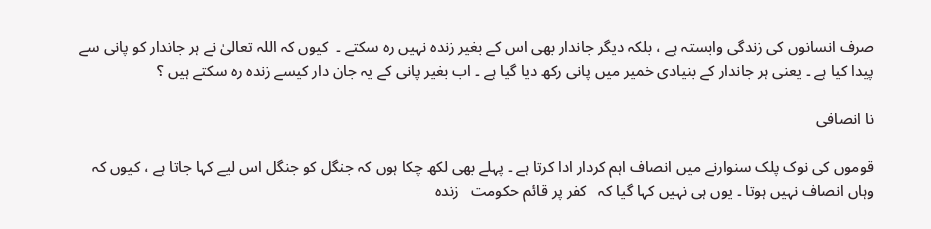صرف انسانوں کی زندگی وابستہ ہے ، بلکہ دیگر جاندار بھی اس کے بغیر زندہ نہیں رہ سکتے ۔  کیوں کہ اللہ تعالیٰ نے ہر جاندار کو پانی سے پیدا کیا ہے ۔ یعنی ہر جاندار کے بنیادی خمیر میں پانی رکھ دیا گیا ہے ۔ اب بغیر پانی کے یہ جان دار کیسے زندہ رہ سکتے ہیں ؟

نا انصافی

قوموں کی نوک پلک سنوارنے میں انصاف اہم کردار ادا کرتا ہے ۔ پہلے بھی لکھ چکا ہوں کہ جنگل کو جنگل اس لیے کہا جاتا ہے ، کیوں کہ وہاں انصاف نہیں ہوتا ۔ یوں ہی نہیں کہا گیا کہ   کفر پر قائم حکومت   زندہ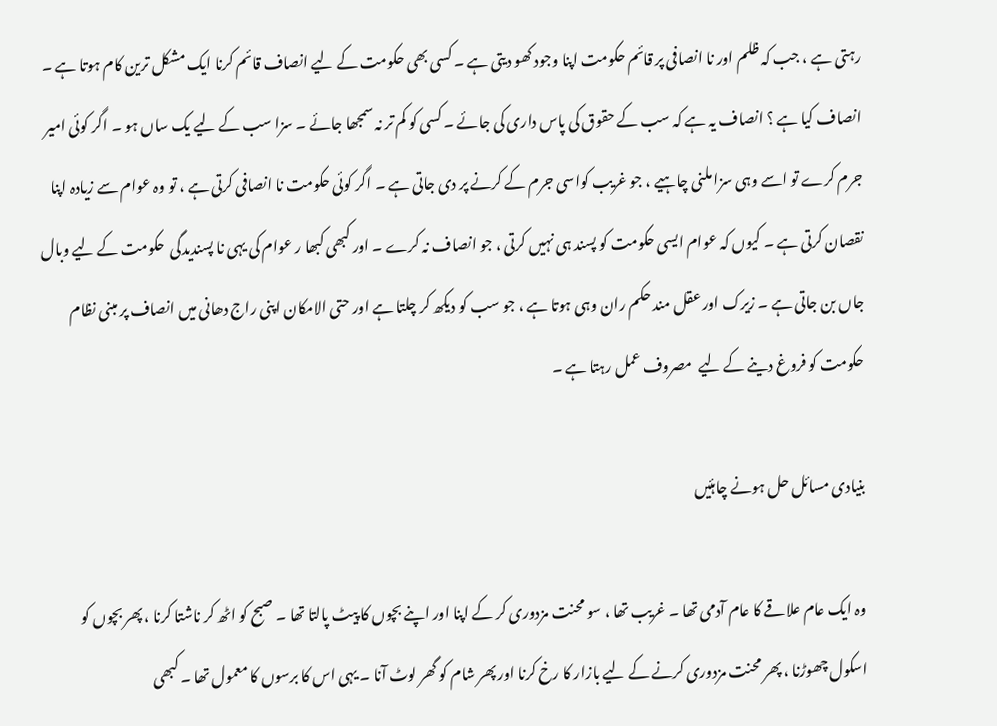رہتی ہے ، جب کہ ظلم اور نا انصافی پر قائم حکومت اپنا وجود کھو دیتی ہے ۔ کسی بھی حکومت کے لیے انصاف قائم کرنا ایک مشکل ترین کام ہوتا ہے ۔ انصاف کیا ہے ؟ انصاف یہ ہے کہ سب کے حقوق کی پاس داری کی جائے ۔ کسی کو کم تر نہ سمجھا جائے ۔ سزا سب کے لیے یک ساں ہو ۔ اگر کوئی امیر جرم کرے تو اسے وہی سزا ملنی چاہیے ، جو غریب کواسی جرم کے کرنے پر دی جاتی ہے ۔ اگر کوئی حکومت نا انصافی کرتی ہے ، تو وہ عوام سے زیادہ اپنا نقصان کرتی ہے ۔ کیوں کہ عوام ایسی حکومت کو پسند ہی نہیں کرتی ، جو انصاف نہ کرے ۔ اور کبھی کبھا ر عوام کی یہی نا پسندیدگی  حکومت کے لیے وبال جاں بن جاتی ہے ۔ زیرک اور عقل مند حکم ران وہی ہوتا ہے ، جو سب کو دیکھ کر چلتا ہے اور حتی الامکان اپنی راج دھانی میں انصاف پر مبنی نظام حکومت کو فروغ دینے کے لیے  مصروف عمل رہتا ہے ۔

بنیادی مسائل حل ہونے چاہئیں

وہ ایک عام علاقے کا عام آدمی تھا ۔ غریب تھا ، سو محنت مزدوری کر کے اپنا اور اپنے بچوں کا پیٹ پالتا تھا ۔ صبح کو اٹھ کر ناشتا کرنا ، پھر بچوں کو اسکول چھوڑنا ، پھر محنت مزدوری کرنے کے لیے بازار کا رخ کرنا اور پھر شام کو گھر لوٹ آنا ۔ یہی اس کا برسوں کا معمول تھا ۔ کبھی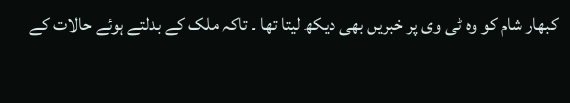کبھار شام کو وہ ٹی وی پر خبریں بھی دیکھ لیتا تھا ۔ تاکہ ملک کے بدلتے ہوئے حالات کے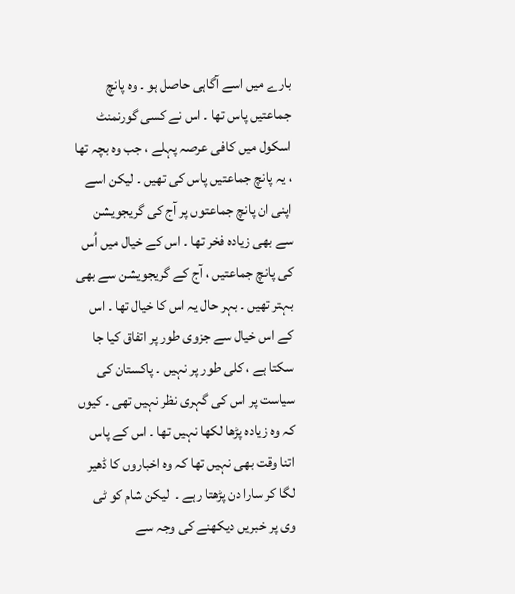بارے میں اسے آگاہی حاصل ہو ۔ وہ پانچ جماعتیں پاس تھا ۔ اس نے کسی گورنمنٹ اسکول میں کافی عرصہ پہلے ، جب وہ بچہ تھا ، یہ پانچ جماعتیں پاس کی تھیں ۔ لیکن اسے اپنی ان پانچ جماعتوں پر آج کی گریجویشن سے بھی زیادہ فخر تھا ۔ اس کے خیال میں اُس کی پانچ جماعتیں ، آج کے گریجویشن سے بھی بہتر تھیں ۔ بہر حال یہ اس کا خیال تھا ۔ اس کے اس خیال سے جزوی طور پر اتفاق کیا جا سکتا ہے ، کلی طور پر نہیں ۔ پاکستان کی سیاست پر اس کی گہری نظر نہیں تھی ۔ کیوں کہ وہ زیادہ پڑھا لکھا نہیں تھا ۔ اس کے پاس اتنا وقت بھی نہیں تھا کہ وہ اخباروں کا ڈھیر لگا کر سارا دن پڑھتا رہے ۔  لیکن شام کو ٹی وی پر خبریں دیکھنے کی وجہ سے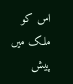اس کو ملک میں پیش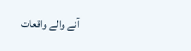آنے والے واقعات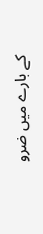کے بارے میں ضرو